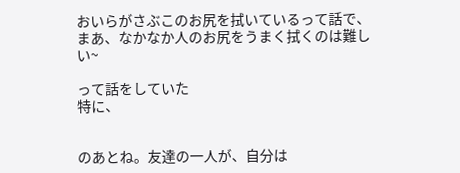おいらがさぶこのお尻を拭いているって話で、
まあ、なかなか人のお尻をうまく拭くのは難しい~

って話をしていた
特に、


のあとね。友達の一人が、自分は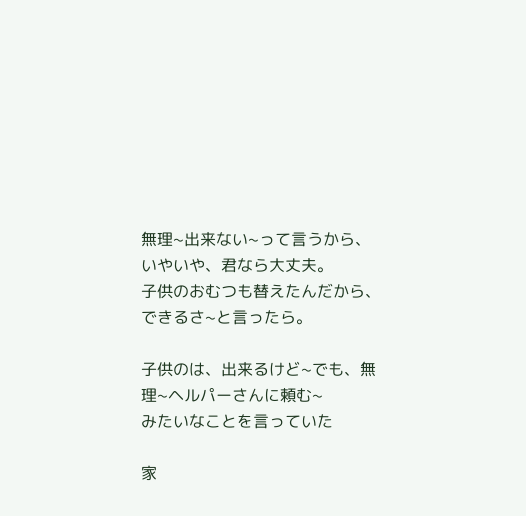無理~出来ない~って言うから、
いやいや、君なら大丈夫。
子供のおむつも替えたんだから、できるさ~と言ったら。

子供のは、出来るけど~でも、無理~ヘルパーさんに頼む~
みたいなことを言っていた

家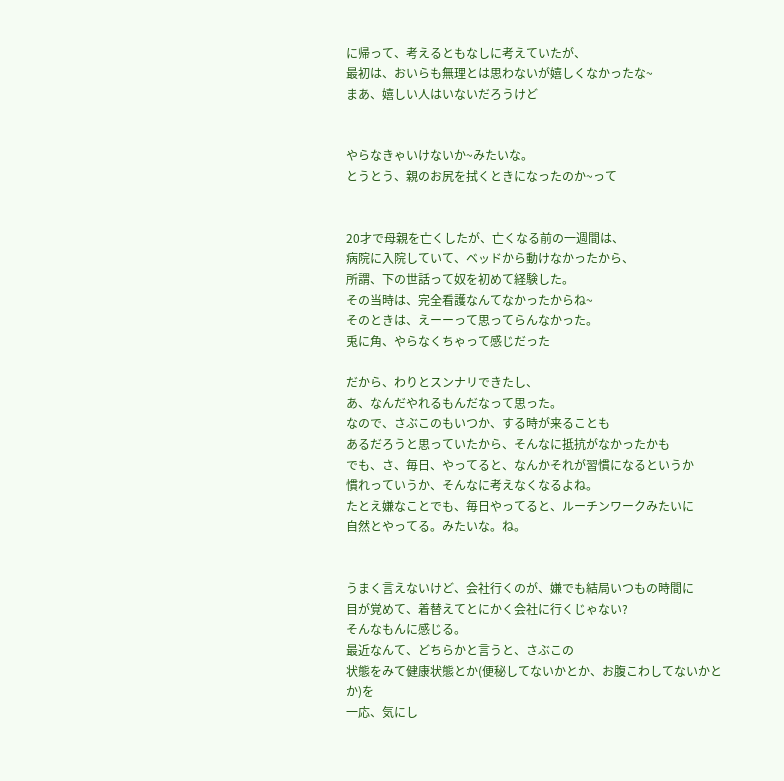に帰って、考えるともなしに考えていたが、
最初は、おいらも無理とは思わないが嬉しくなかったな~
まあ、嬉しい人はいないだろうけど


やらなきゃいけないか~みたいな。
とうとう、親のお尻を拭くときになったのか~って


20才で母親を亡くしたが、亡くなる前の一週間は、
病院に入院していて、ベッドから動けなかったから、
所謂、下の世話って奴を初めて経験した。
その当時は、完全看護なんてなかったからね~
そのときは、えーーって思ってらんなかった。
兎に角、やらなくちゃって感じだった

だから、わりとスンナリできたし、
あ、なんだやれるもんだなって思った。
なので、さぶこのもいつか、する時が来ることも
あるだろうと思っていたから、そんなに抵抗がなかったかも
でも、さ、毎日、やってると、なんかそれが習慣になるというか
慣れっていうか、そんなに考えなくなるよね。
たとえ嫌なことでも、毎日やってると、ルーチンワークみたいに
自然とやってる。みたいな。ね。


うまく言えないけど、会社行くのが、嫌でも結局いつもの時間に
目が覚めて、着替えてとにかく会社に行くじゃない?
そんなもんに感じる。
最近なんて、どちらかと言うと、さぶこの
状態をみて健康状態とか(便秘してないかとか、お腹こわしてないかとか)を
一応、気にし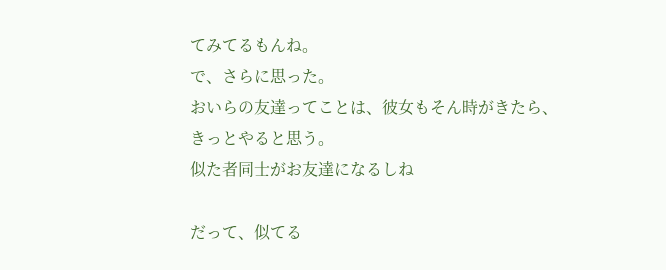てみてるもんね。
で、さらに思った。
おいらの友達ってことは、彼女もそん時がきたら、
きっとやると思う。
似た者同士がお友達になるしね

だって、似てる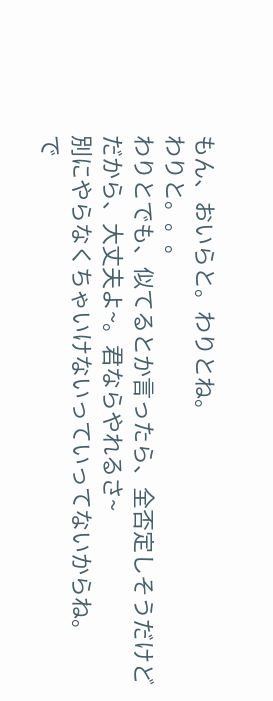もん、おいらと。わりとね。
わりと。。。
わりとでも、似てるとか言ったら、全否定しそうだけど
だから、大丈夫よ~。君ならやれるさ~
別にやらなくちゃいけないっていってないからね。
で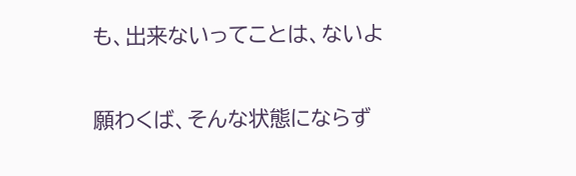も、出来ないってことは、ないよ

願わくば、そんな状態にならず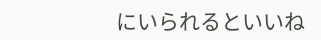にいられるといいね